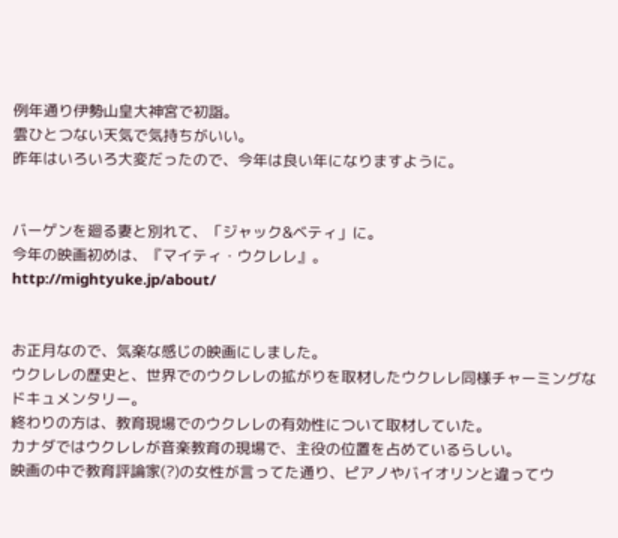例年通り伊勢山皇大神宮で初詣。
雲ひとつない天気で気持ちがいい。
昨年はいろいろ大変だったので、今年は良い年になりますように。


バーゲンを廻る妻と別れて、「ジャック&ベティ」に。
今年の映画初めは、『マイティ・ウクレレ』。
http://mightyuke.jp/about/


お正月なので、気楽な感じの映画にしました。
ウクレレの歴史と、世界でのウクレレの拡がりを取材したウクレレ同様チャーミングなドキュメンタリー。
終わりの方は、教育現場でのウクレレの有効性について取材していた。
カナダではウクレレが音楽教育の現場で、主役の位置を占めているらしい。
映画の中で教育評論家(?)の女性が言ってた通り、ピアノやバイオリンと違ってウ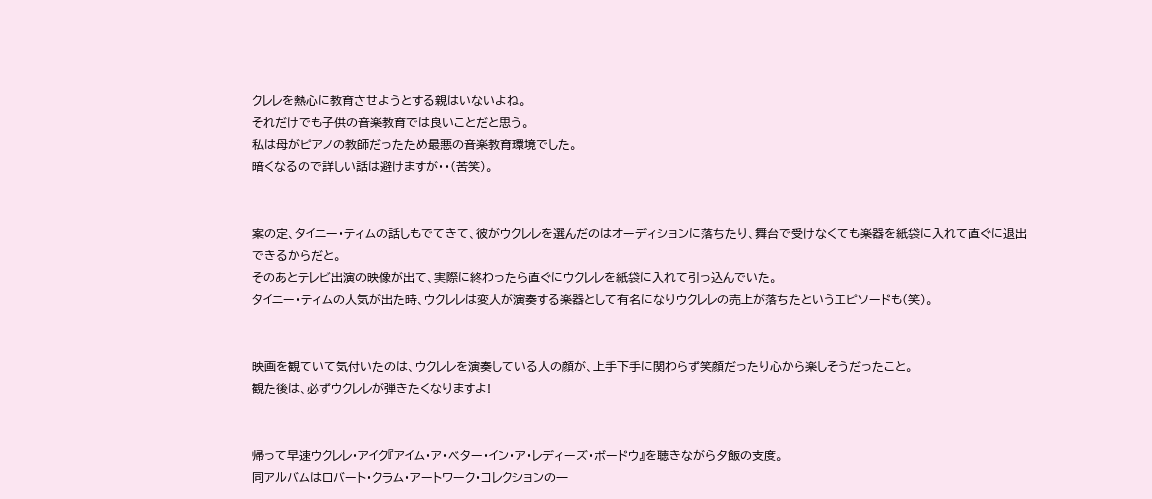クレレを熱心に教育させようとする親はいないよね。
それだけでも子供の音楽教育では良いことだと思う。
私は母がピアノの教師だったため最悪の音楽教育環境でした。
暗くなるので詳しい話は避けますが・・(苦笑)。


案の定、タイニー・ティムの話しもでてきて、彼がウクレレを選んだのはオーディションに落ちたり、舞台で受けなくても楽器を紙袋に入れて直ぐに退出できるからだと。
そのあとテレビ出演の映像が出て、実際に終わったら直ぐにウクレレを紙袋に入れて引っ込んでいた。
タイニー・ティムの人気が出た時、ウクレレは変人が演奏する楽器として有名になりウクレレの売上が落ちたというエピソードも(笑)。


映画を観ていて気付いたのは、ウクレレを演奏している人の顔が、上手下手に関わらず笑顔だったり心から楽しそうだったこと。
観た後は、必ずウクレレが弾きたくなりますよ!


帰って早速ウクレレ・アイク『アイム・ア・ベター・イン・ア・レディーズ・ボードウ』を聴きながら夕飯の支度。
同アルバムはロバート・クラム・アートワーク・コレクションの一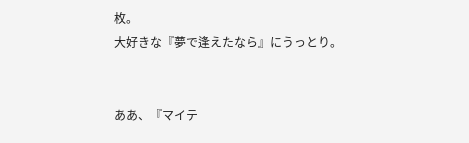枚。
大好きな『夢で逢えたなら』にうっとり。


ああ、『マイテ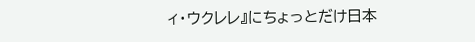ィ・ウクレレ』にちょっとだけ日本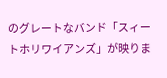のグレートなバンド「スィートホリワイアンズ」が映りま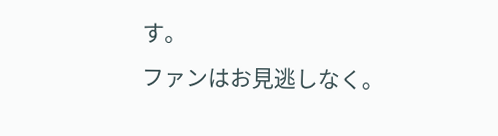す。
ファンはお見逃しなく。